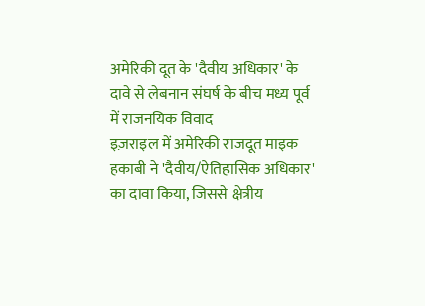अमेरिकी दूत के 'दैवीय अधिकार' के दावे से लेबनान संघर्ष के बीच मध्य पूर्व में राजनयिक विवाद
इज़राइल में अमेरिकी राजदूत माइक हकाबी ने 'दैवीय/ऐतिहासिक अधिकार' का दावा किया, जिससे क्षेत्रीय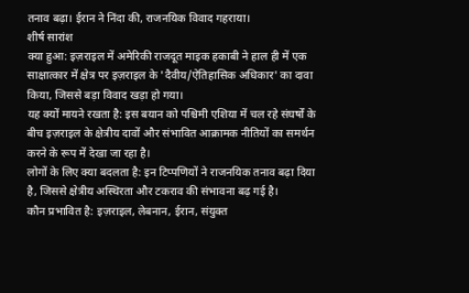तनाव बढ़ा। ईरान ने निंदा की, राजनयिक विवाद गहराया।
शीर्ष सारांश
क्या हुआ: इज़राइल में अमेरिकी राजदूत माइक हकाबी ने हाल ही में एक साक्षात्कार में क्षेत्र पर इज़राइल के 'दैवीय/ऐतिहासिक अधिकार' का दावा किया, जिससे बड़ा विवाद खड़ा हो गया।
यह क्यों मायने रखता है: इस बयान को पश्चिमी एशिया में चल रहे संघर्षों के बीच इज़राइल के क्षेत्रीय दावों और संभावित आक्रामक नीतियों का समर्थन करने के रूप में देखा जा रहा है।
लोगों के लिए क्या बदलता है: इन टिप्पणियों ने राजनयिक तनाव बढ़ा दिया है, जिससे क्षेत्रीय अस्थिरता और टकराव की संभावना बढ़ गई है।
कौन प्रभावित है: इज़राइल, लेबनान, ईरान, संयुक्त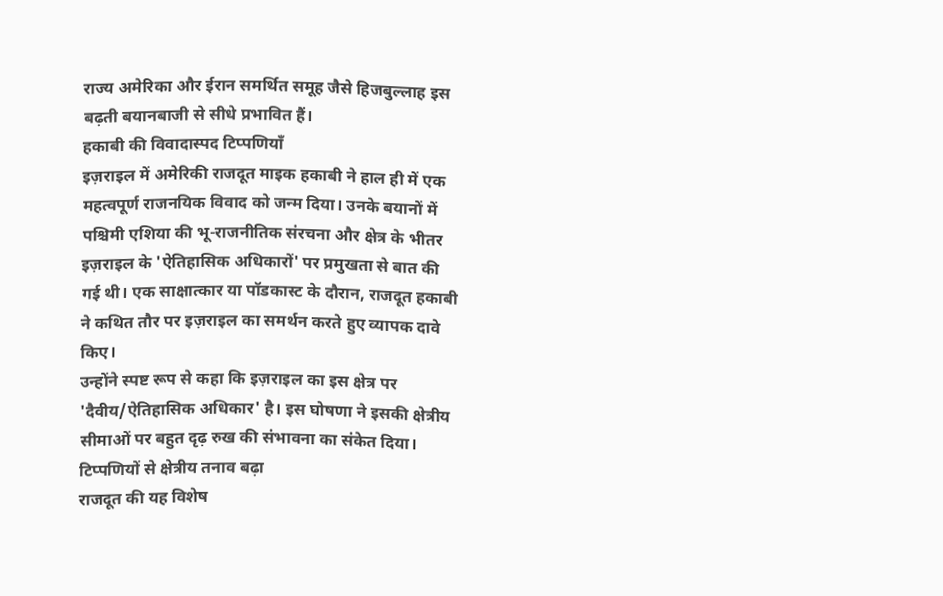राज्य अमेरिका और ईरान समर्थित समूह जैसे हिजबुल्लाह इस बढ़ती बयानबाजी से सीधे प्रभावित हैं।
हकाबी की विवादास्पद टिप्पणियाँ
इज़राइल में अमेरिकी राजदूत माइक हकाबी ने हाल ही में एक महत्वपूर्ण राजनयिक विवाद को जन्म दिया। उनके बयानों में पश्चिमी एशिया की भू-राजनीतिक संरचना और क्षेत्र के भीतर इज़राइल के 'ऐतिहासिक अधिकारों' पर प्रमुखता से बात की गई थी। एक साक्षात्कार या पॉडकास्ट के दौरान, राजदूत हकाबी ने कथित तौर पर इज़राइल का समर्थन करते हुए व्यापक दावे किए।
उन्होंने स्पष्ट रूप से कहा कि इज़राइल का इस क्षेत्र पर 'दैवीय/ऐतिहासिक अधिकार' है। इस घोषणा ने इसकी क्षेत्रीय सीमाओं पर बहुत दृढ़ रुख की संभावना का संकेत दिया।
टिप्पणियों से क्षेत्रीय तनाव बढ़ा
राजदूत की यह विशेष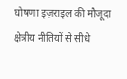घोषणा इज़राइल की मौजूदा क्षेत्रीय नीतियों से सीधे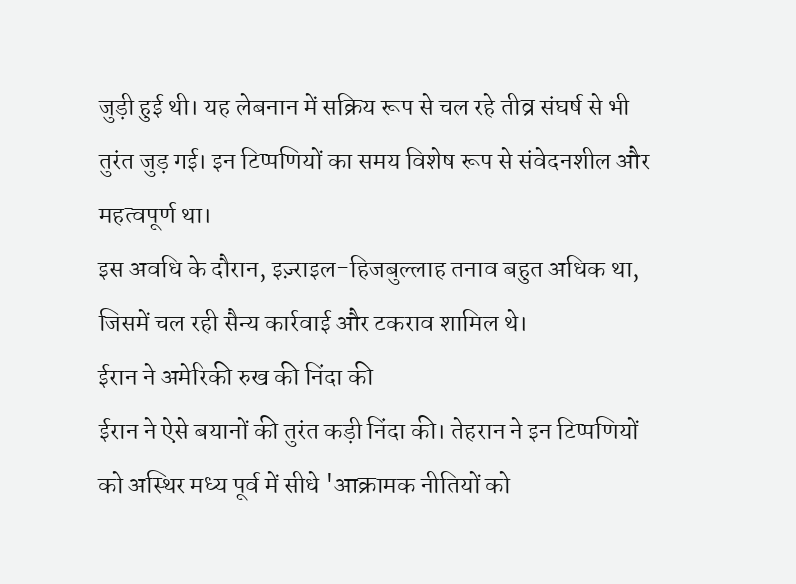जुड़ी हुई थी। यह लेबनान में सक्रिय रूप से चल रहे तीव्र संघर्ष से भी तुरंत जुड़ गई। इन टिप्पणियों का समय विशेष रूप से संवेदनशील और महत्वपूर्ण था।
इस अवधि के दौरान, इज़्राइल-हिजबुल्लाह तनाव बहुत अधिक था, जिसमें चल रही सैन्य कार्रवाई और टकराव शामिल थे।
ईरान ने अमेरिकी रुख की निंदा की
ईरान ने ऐसे बयानों की तुरंत कड़ी निंदा की। तेहरान ने इन टिप्पणियों को अस्थिर मध्य पूर्व में सीधे 'आक्रामक नीतियों को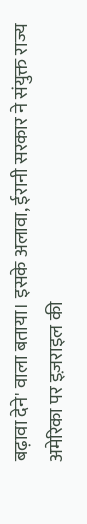बढ़ावा देने' वाला बताया। इसके अलावा, ईरानी सरकार ने संयुक्त राज्य अमेरिका पर इज़राइल की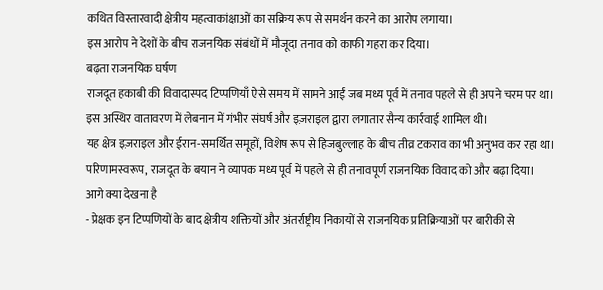कथित विस्तारवादी क्षेत्रीय महत्वाकांक्षाओं का सक्रिय रूप से समर्थन करने का आरोप लगाया।
इस आरोप ने देशों के बीच राजनयिक संबंधों में मौजूदा तनाव को काफी गहरा कर दिया।
बढ़ता राजनयिक घर्षण
राजदूत हकाबी की विवादास्पद टिप्पणियाँ ऐसे समय में सामने आईं जब मध्य पूर्व में तनाव पहले से ही अपने चरम पर था। इस अस्थिर वातावरण में लेबनान में गंभीर संघर्ष और इज़राइल द्वारा लगातार सैन्य कार्रवाई शामिल थी।
यह क्षेत्र इज़राइल और ईरान-समर्थित समूहों, विशेष रूप से हिजबुल्लाह के बीच तीव्र टकराव का भी अनुभव कर रहा था। परिणामस्वरूप, राजदूत के बयान ने व्यापक मध्य पूर्व में पहले से ही तनावपूर्ण राजनयिक विवाद को और बढ़ा दिया।
आगे क्या देखना है
- प्रेक्षक इन टिप्पणियों के बाद क्षेत्रीय शक्तियों और अंतर्राष्ट्रीय निकायों से राजनयिक प्रतिक्रियाओं पर बारीकी से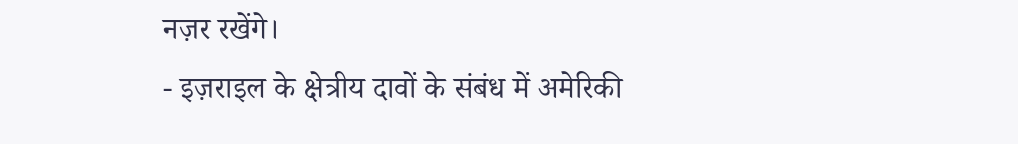नज़र रखेंगे।
- इज़राइल के क्षेत्रीय दावों के संबंध में अमेरिकी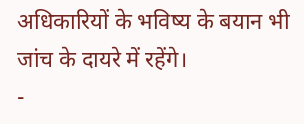अधिकारियों के भविष्य के बयान भी जांच के दायरे में रहेंगे।
-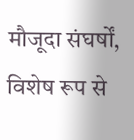मौजूदा संघर्षों, विशेष रूप से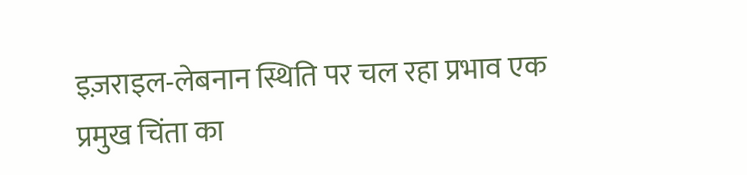इज़राइल-लेबनान स्थिति पर चल रहा प्रभाव एक प्रमुख चिंता का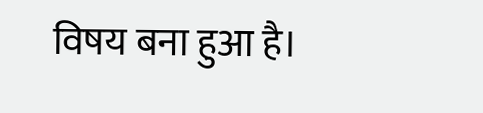विषय बना हुआ है।